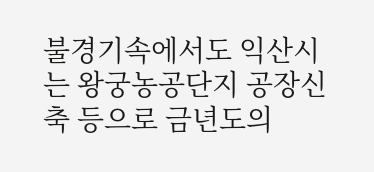불경기속에서도 익산시는 왕궁농공단지 공장신축 등으로 금년도의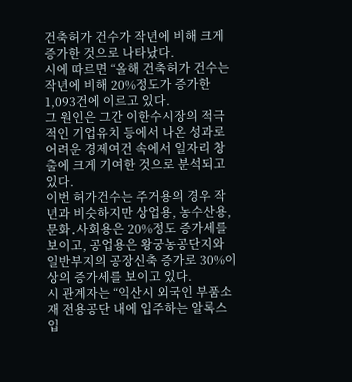건축허가 건수가 작년에 비해 크게 증가한 것으로 나타났다.
시에 따르면 “올해 건축허가 건수는 작년에 비해 20%정도가 증가한 1,093건에 이르고 있다.
그 원인은 그간 이한수시장의 적극적인 기업유치 등에서 나온 성과로 어려운 경제여건 속에서 일자리 창출에 크게 기여한 것으로 분석되고 있다.
이번 허가건수는 주거용의 경우 작년과 비슷하지만 상업용, 농수산용, 문화․사회용은 20%정도 증가세를 보이고, 공업용은 왕궁농공단지와 일반부지의 공장신축 증가로 30%이상의 증가세를 보이고 있다.
시 관계자는 “익산시 외국인 부품소재 전용공단 내에 입주하는 알록스입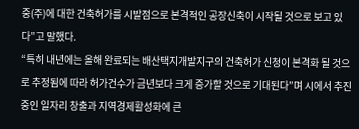중(주)에 대한 건축허가를 시발점으로 본격적인 공장신축이 시작될 것으로 보고 있다”고 말했다.
“특히 내년에는 올해 완료되는 배산택지개발지구의 건축허가 신청이 본격화 될 것으로 추정됨에 따라 허가건수가 금년보다 크게 증가할 것으로 기대된다”며 시에서 추진중인 일자리 창출과 지역경제활성화에 큰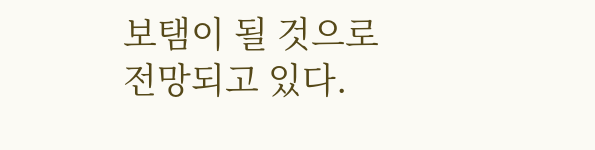보탬이 될 것으로 전망되고 있다.